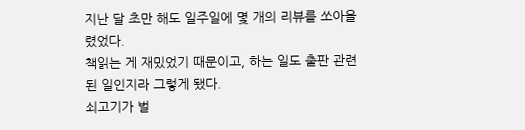지난 달 초만 해도 일주일에 몇 개의 리뷰를 쏘아올렸었다.
책읽는 게 재밌었기 때문이고, 하는 일도 출판 관련된 일인지라 그렇게 됐다.
쇠고기가 벌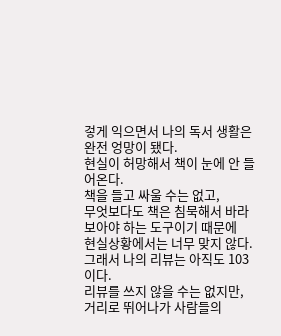겋게 익으면서 나의 독서 생활은 완전 엉망이 됐다.
현실이 허망해서 책이 눈에 안 들어온다.
책을 들고 싸울 수는 없고,
무엇보다도 책은 침묵해서 바라보아야 하는 도구이기 때문에
현실상황에서는 너무 맞지 않다.
그래서 나의 리뷰는 아직도 103이다.
리뷰를 쓰지 않을 수는 없지만,
거리로 뛰어나가 사람들의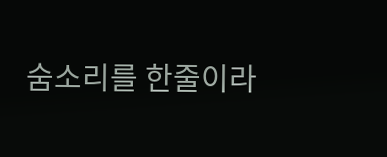숨소리를 한줄이라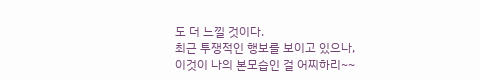도 더 느낄 것이다.
최근 투쟁적인 행보를 보이고 있으나,
이것이 나의 본모습인 걸 어찌하리~~